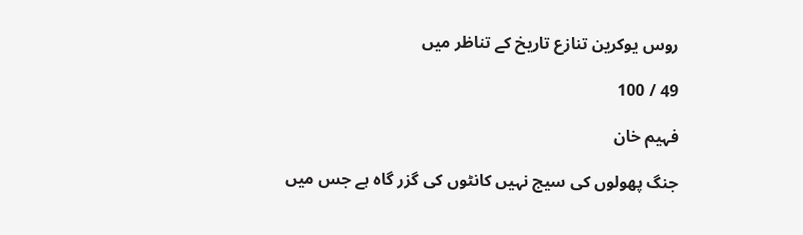روس یوکرین تنازع تاریخ کے تناظر میں

49 / 100

فہیم خان

جنگ پھولوں کی سیج نہیں کانٹوں کی گزر گاہ ہے جس میں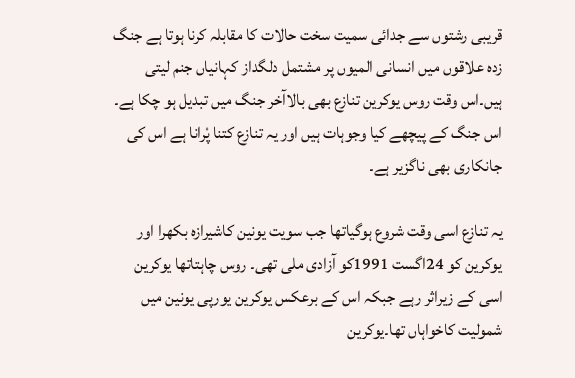قریبی رشتوں سے جدائی سمیت سخت حالات کا مقابلہ کرنا ہوتا ہے جنگ زدہ علاقوں میں انسانی المیوں پر مشتمل دلگداز کہانیاں جنم لیتی ہیں۔اس وقت روس یوکرین تنازع بھی بالاآخر جنگ میں تبدیل ہو چکا ہے۔ اس جنگ کے پیچھے کیا وجوہات ہیں اور یہ تنازع کتنا پْرانا ہے اس کی جانکاری بھی ناگزیر ہے۔

یہ تنازع اسی وقت شروع ہوگیاتھا جب سویت یونین کاشیرازہ بکھرا اور یوکرین کو 24اگست 1991کو آزادی ملی تھی۔ روس چاہتاتھا یوکرین اسی کے زیراثر رہے جبکہ اس کے برعکس یوکرین یورپی یونین میں شمولیت کاخواہاں تھا۔یوکرین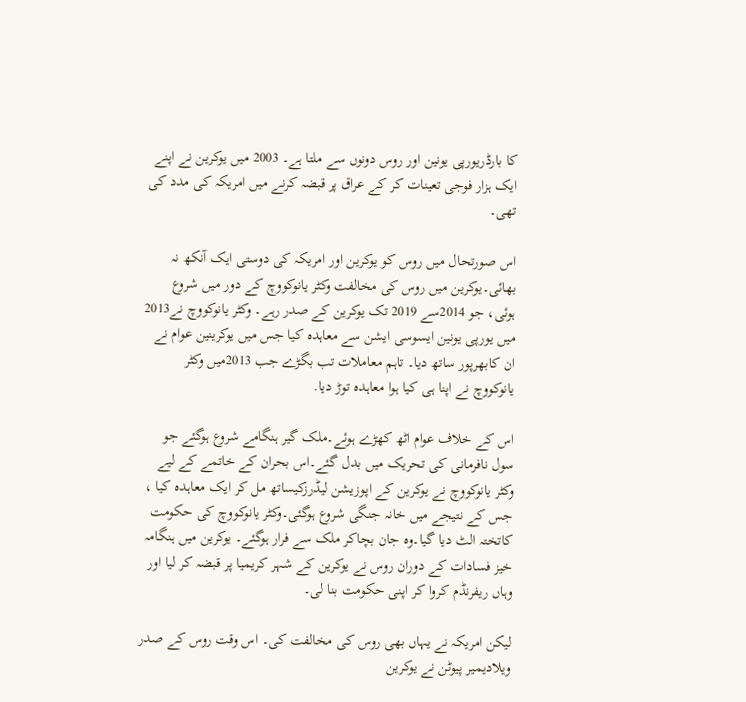کا بارڈریورپی یونین اور روس دونوں سے ملتا ہے۔ 2003 میں یوکرین نے اپنے ایک ہزار فوجی تعینات کر کے عراق پر قبضہ کرنے میں امریکہ کی مدد کی تھی۔

اس صورتحال میں روس کو یوکرین اور امریکہ کی دوستی ایک آنکھ نہ بھائی۔یوکرین میں روس کی مخالفت وکٹر یانوکووچ کے دور میں شروع ہوئی، جو 2014سے 2019 تک یوکرین کے صدر رہے۔ وکٹر یانوکووچ نے2013 میں یورپی یونین ایسوسی ایشن سے معاہدہ کیا جس میں یوکرینین عوام نے ان کابھرپور ساتھ دیا۔ تاہم معاملات تب بگڑے جب 2013میں وکٹر یانوکووچ نے اپنا ہی کیا ہوا معاہدہ توڑ دیا.

اس کے خلاف عوام اٹھ کھڑے ہوئے۔ملک گیر ہنگامے شروع ہوگئے جو سول نافرمانی کی تحریک میں بدل گئے۔اس بحران کے خاتمے کے لیے وکٹر یانوکووچ نے یوکرین کے اپوزیشن لیڈرزکیساتھ مل کر ایک معاہدہ کیا ، جس کے نتیجے میں خانہ جنگی شروع ہوگئی۔وکٹر یانوکووچ کی حکومت کاتختہ الٹ دیا گیا۔وہ جان بچاکر ملک سے فرار ہوگئے۔ یوکرین میں ہنگامہ خیز فسادات کے دوران روس نے یوکرین کے شہر کریمیا پر قبضہ کر لیا اور وہاں ریفرنڈم کروا کر اپنی حکومت بنا لی۔

لیکن امریکہ نے یہاں بھی روس کی مخالفت کی۔ اس وقت روس کے صدر ویلادیمیر پیوٹن نے یوکرین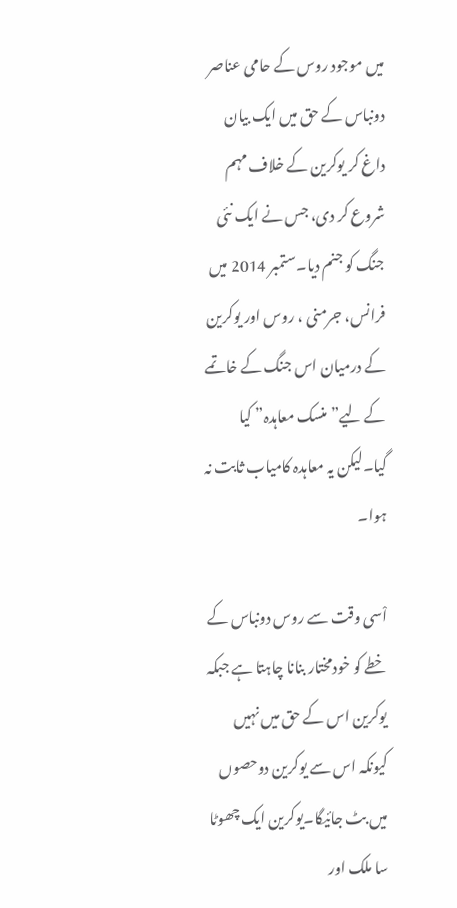میں موجود روس کے حامی عناصر دونباس کے حق میں ایک بیان داغ کر یوکرین کے خلاف مہم شروع کر دی، جس نے ایک نئی جنگ کو جنم دیا۔ستمبر 2014 میں فرانس، جرمنی ، روس اور یوکرین کے درمیان اس جنگ کے خاتمے کے لیے”منسک معاہدہ” کیا گیا۔لیکن یہ معاہدہ کامیاب ثابت نہ ہوا۔

اْسی وقت سے روس دونباس کے خطے کو خودمختار بنانا چاہتا ہے جبکہ یوکرین اس کے حق میں نہیں کیونکہ اس سے یوکرین دوحصوں میں بٹ جائیگا۔یوکرین ایک چھوٹا سا ملک اور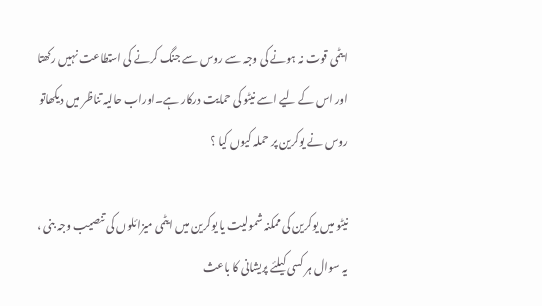ایٹمی قوت نہ ہونے کی وجہ سے روس سے جنگ کرنے کی استطاعت نہیں رکھتا اور اس کے لیے اسے نیٹو کی حمایت درکار ہے۔اوراب حالیہ تناظر میں دیکھاتو روس نے یوکرین پر حملہ کیوں کیا ؟

نیٹو میں یوکرین کی ممکنہ شمولیت یا یوکرین میں ایٹمی میزائلوں کی تنصیب وجہ بنی ، یہ سوال ہر کسی کیلئے پریشانی کا باعث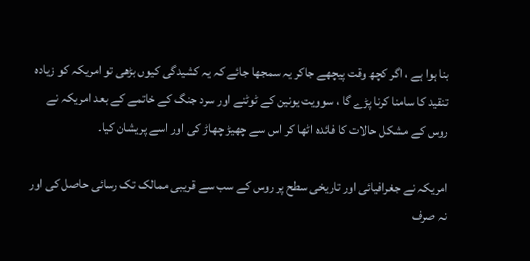بنا ہوا ہے ، اگر کچھ وقت پیچھے جاکر یہ سمجھا جائے کہ یہ کشیدگی کیوں بڑھی تو امریکہ کو زیادہ تنقید کا سامنا کرنا پڑے گا ، سوویت یونین کے ٹوٹنے اور سرد جنگ کے خاتمے کے بعد امریکہ نے روس کے مشکل حالات کا فائدہ اٹھا کر اس سے چھیڑ چھاڑ کی اور اسے پریشان کیا۔

امریکہ نے جغرافیائی اور تاریخی سطح پر روس کے سب سے قریبی ممالک تک رسائی حاصل کی اور نہ صرف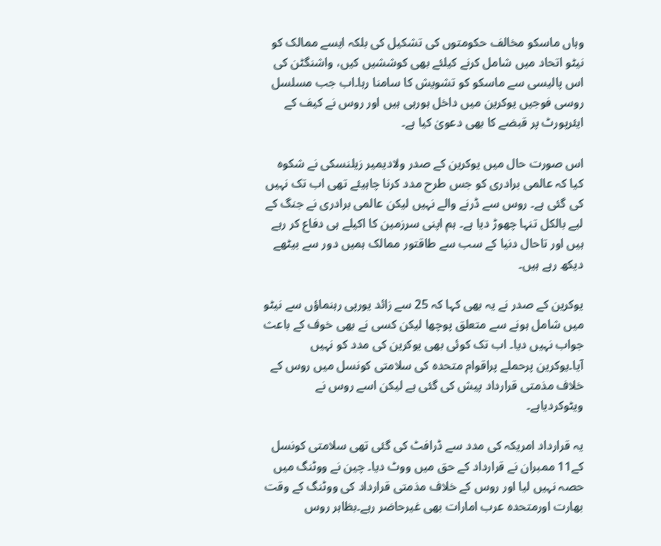وہاں ماسکو مخالف حکومتوں کی تشکیل کی بلکہ ایسے ممالک کو نیٹو اتحاد میں شامل کرنے کیلئے بھی کوششیں کیں، واشنگٹن کی اس پالیسی سے ماسکو کو تشویش کا سامنا رہا۔اب جب مسلسل روسی فوجیں یوکرین میں داخل ہورہی ہیں اور روس نے کیف کے ایئرپورٹ پر قبضے کا بھی دعویٰ کیا ہے۔

اس صورت حال میں یوکرین کے صدر ولادیمیر زیلنسکی نے شکوہ کیا کہ عالمی برادری کو جس طرح مدد کرنا چاہیئے تھی اب تک نہیں کی گئی ہے۔ روس سے ڈرنے والے نہیں لیکن عالمی برادری نے جنگ کے لیے بالکل تنہا چھوڑ دیا ہے۔ ہم اپنی سرزمین کا اکیلے ہی دفاع کر رہے ہیں اور تاحال دنیا کے سب سے طاقتور ممالک ہمیں دور سے بیٹھے دیکھ رہے ہیں۔

یوکرین کے صدر نے یہ بھی کہا کہ 25 سے زائد یورپی رہنماؤں سے نیٹو میں شامل ہونے سے متعلق پوچھا لیکن کسی نے بھی خوف کے باعث جواب نہیں دیا۔ اب تک کوئی بھی یوکرین کی مدد کو نہیں آیا۔یوکرین پرحملے پراقوام متحدہ کی سلامتی کونسل میں روس کے خلاف مذمتی قرارداد پیش کی گئی ہے لیکن اسے روس نے ویٹوکردیاہے۔

یہ قرارداد امریکہ کی مدد سے ڈرافٹ کی گئی تھی سلامتی کونسل کے11 ممبران نے قرارداد کے حق میں ووٹ دیا۔ چین نے ووٹنگ میں حصہ نہیں لیا اور روس کے خلاف مذمتی قرارداد کی ووٹنگ کے وقت بھارت اورمتحدہ عرب امارات بھی غیرحاضر رہے۔بظاہر روس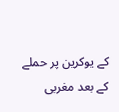کے یوکرین پر حملے کے بعد مغربی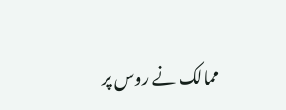ممالک نے روس پر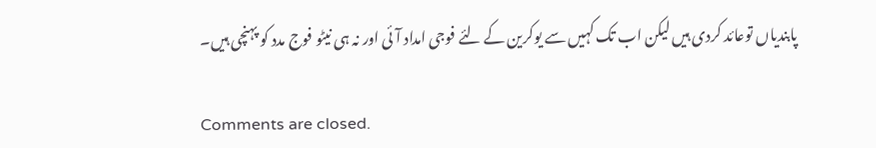پابندیاں توعائد کردی ہیں لیکن اب تک کہیں سے یوکرین کے لئے فوجی امداد آئی اور نہ ہی نیٹو فوج مدد کو پہنچی ہیں۔

Comments are closed.